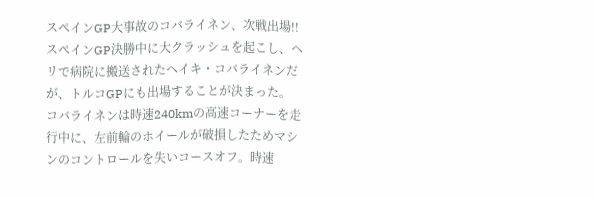スペインGP大事故のコバライネン、次戦出場!!
スペインGP決勝中に大クラッシュを起こし、ヘリで病院に搬送されたヘイキ・コバライネンだが、トルコGPにも出場することが決まった。
コバライネンは時速240kmの高速コーナーを走行中に、左前輪のホイールが破損したためマシンのコントロールを失いコースオフ。時速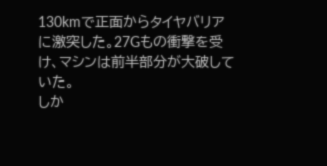130kmで正面からタイヤバリアに激突した。27Gもの衝撃を受け、マシンは前半部分が大破していた。
しか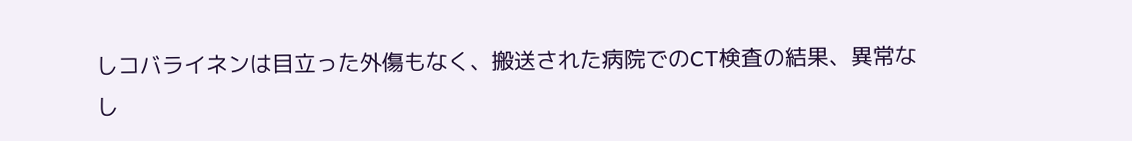しコバライネンは目立った外傷もなく、搬送された病院でのCT検査の結果、異常なし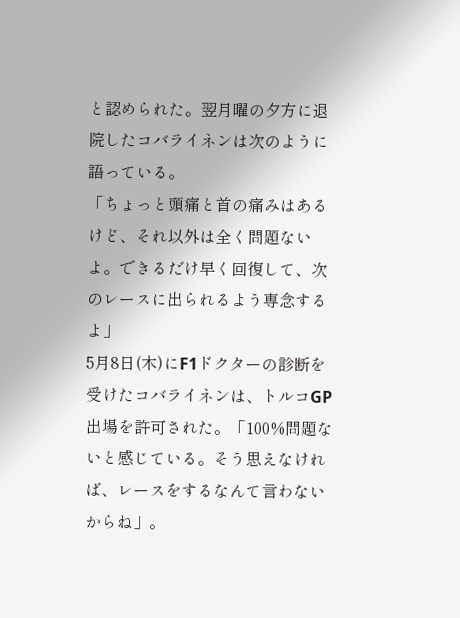と認められた。翌月曜の夕方に退院したコバライネンは次のように語っている。
「ちょっと頭痛と首の痛みはあるけど、それ以外は全く問題ないよ。できるだけ早く回復して、次のレースに出られるよう専念するよ」
5月8日(木)にF1ドクターの診断を受けたコバライネンは、トルコGP出場を許可された。「100%問題ないと感じている。そう思えなければ、レースをするなんて言わないからね」。